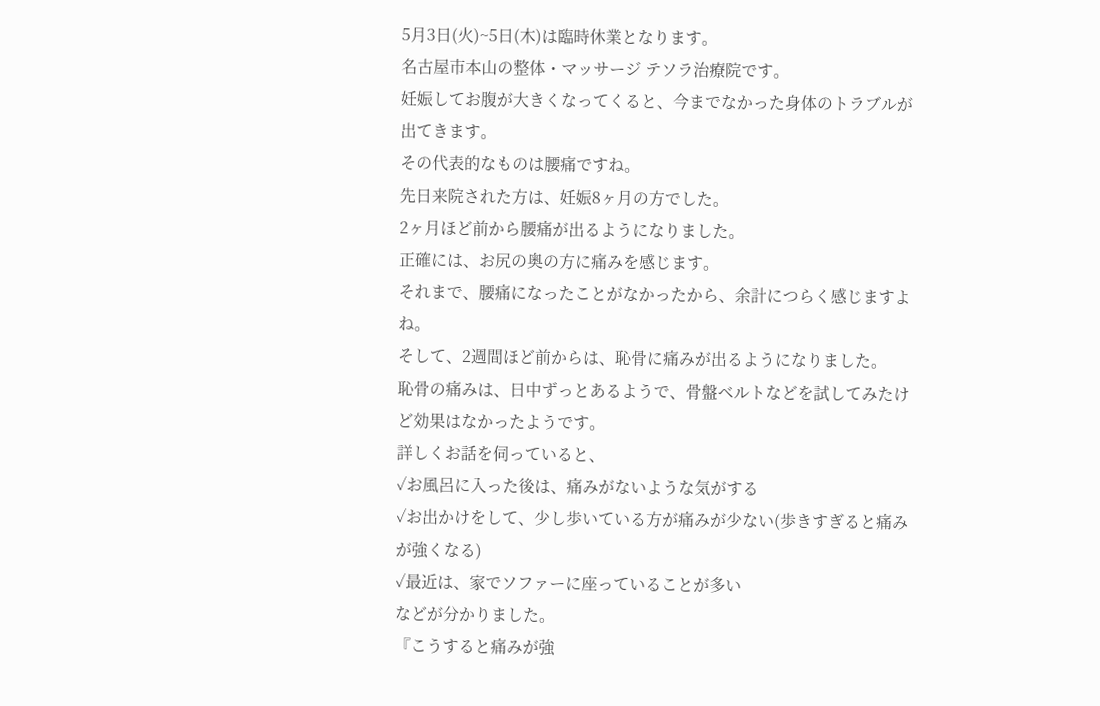5月3日(火)~5日(木)は臨時休業となります。
名古屋市本山の整体・マッサージ テソラ治療院です。
妊娠してお腹が大きくなってくると、今までなかった身体のトラブルが出てきます。
その代表的なものは腰痛ですね。
先日来院された方は、妊娠8ヶ月の方でした。
2ヶ月ほど前から腰痛が出るようになりました。
正確には、お尻の奥の方に痛みを感じます。
それまで、腰痛になったことがなかったから、余計につらく感じますよね。
そして、2週間ほど前からは、恥骨に痛みが出るようになりました。
恥骨の痛みは、日中ずっとあるようで、骨盤ベルトなどを試してみたけど効果はなかったようです。
詳しくお話を伺っていると、
✓お風呂に入った後は、痛みがないような気がする
✓お出かけをして、少し歩いている方が痛みが少ない(歩きすぎると痛みが強くなる)
✓最近は、家でソファーに座っていることが多い
などが分かりました。
『こうすると痛みが強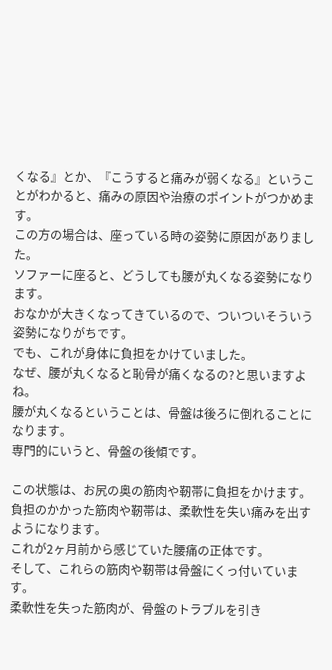くなる』とか、『こうすると痛みが弱くなる』ということがわかると、痛みの原因や治療のポイントがつかめます。
この方の場合は、座っている時の姿勢に原因がありました。
ソファーに座ると、どうしても腰が丸くなる姿勢になります。
おなかが大きくなってきているので、ついついそういう姿勢になりがちです。
でも、これが身体に負担をかけていました。
なぜ、腰が丸くなると恥骨が痛くなるの?と思いますよね。
腰が丸くなるということは、骨盤は後ろに倒れることになります。
専門的にいうと、骨盤の後傾です。

この状態は、お尻の奥の筋肉や靭帯に負担をかけます。
負担のかかった筋肉や靭帯は、柔軟性を失い痛みを出すようになります。
これが2ヶ月前から感じていた腰痛の正体です。
そして、これらの筋肉や靭帯は骨盤にくっ付いています。
柔軟性を失った筋肉が、骨盤のトラブルを引き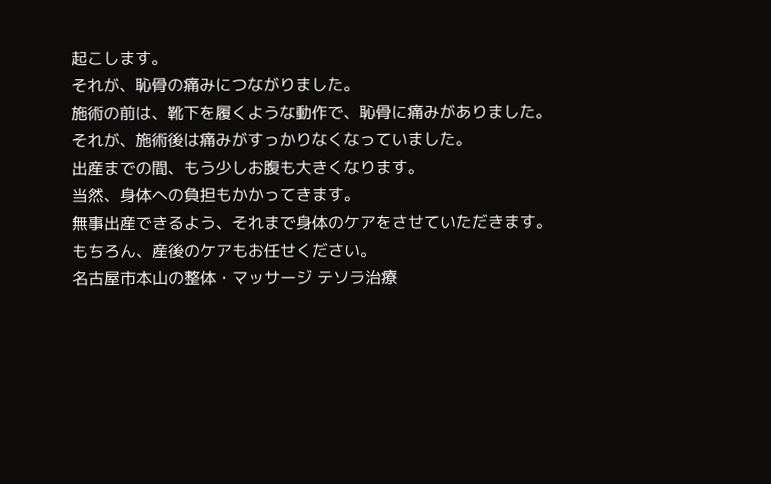起こします。
それが、恥骨の痛みにつながりました。
施術の前は、靴下を履くような動作で、恥骨に痛みがありました。
それが、施術後は痛みがすっかりなくなっていました。
出産までの間、もう少しお腹も大きくなります。
当然、身体への負担もかかってきます。
無事出産できるよう、それまで身体のケアをさせていただきます。
もちろん、産後のケアもお任せください。
名古屋市本山の整体・マッサージ テソラ治療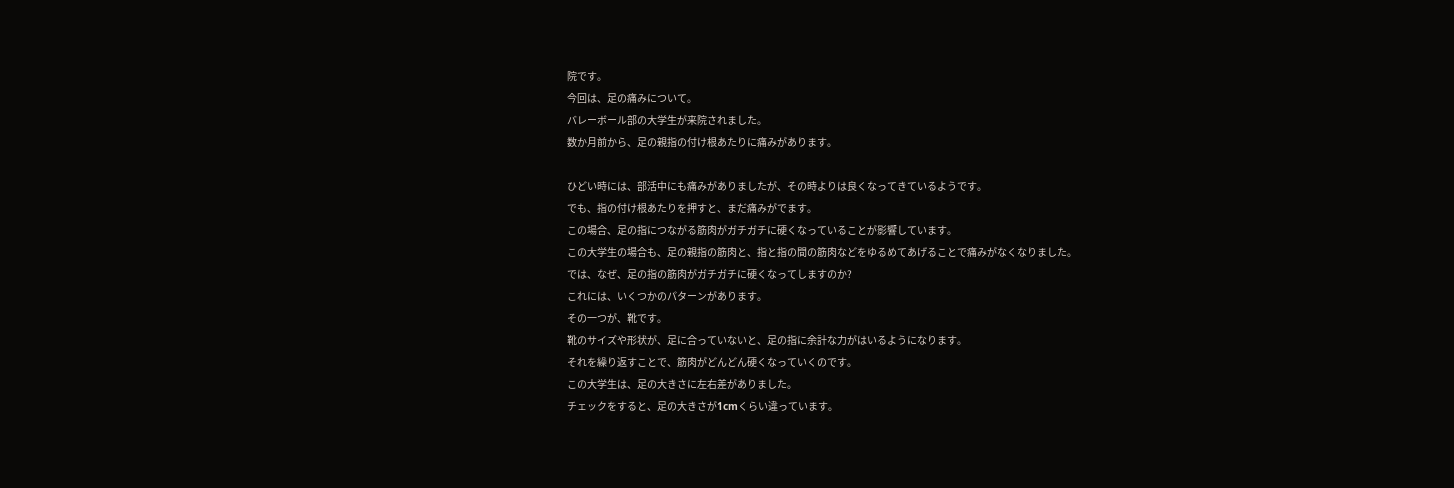院です。
今回は、足の痛みについて。
バレーボール部の大学生が来院されました。
数か月前から、足の親指の付け根あたりに痛みがあります。

ひどい時には、部活中にも痛みがありましたが、その時よりは良くなってきているようです。
でも、指の付け根あたりを押すと、まだ痛みがでます。
この場合、足の指につながる筋肉がガチガチに硬くなっていることが影響しています。
この大学生の場合も、足の親指の筋肉と、指と指の間の筋肉などをゆるめてあげることで痛みがなくなりました。
では、なぜ、足の指の筋肉がガチガチに硬くなってしますのか?
これには、いくつかのパターンがあります。
その一つが、靴です。
靴のサイズや形状が、足に合っていないと、足の指に余計な力がはいるようになります。
それを繰り返すことで、筋肉がどんどん硬くなっていくのです。
この大学生は、足の大きさに左右差がありました。
チェックをすると、足の大きさが1cmくらい違っています。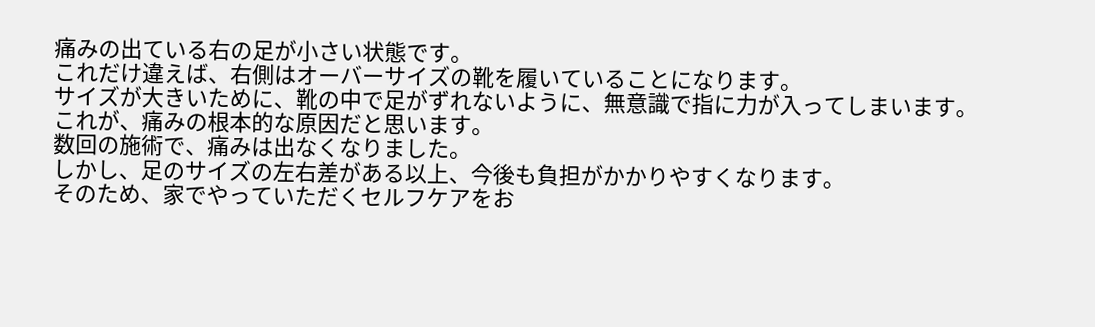痛みの出ている右の足が小さい状態です。
これだけ違えば、右側はオーバーサイズの靴を履いていることになります。
サイズが大きいために、靴の中で足がずれないように、無意識で指に力が入ってしまいます。
これが、痛みの根本的な原因だと思います。
数回の施術で、痛みは出なくなりました。
しかし、足のサイズの左右差がある以上、今後も負担がかかりやすくなります。
そのため、家でやっていただくセルフケアをお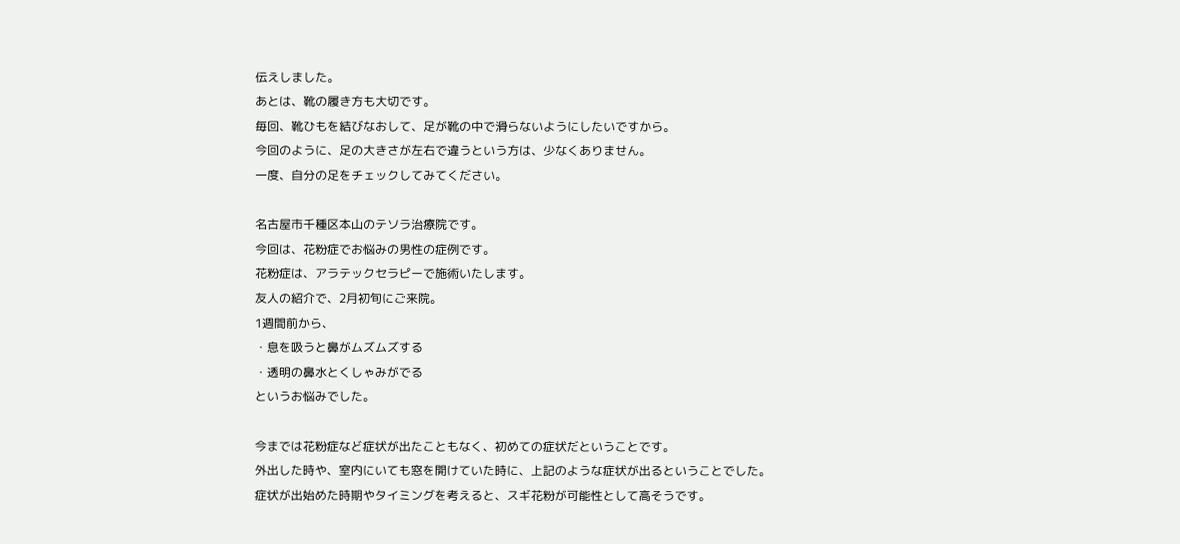伝えしました。
あとは、靴の履き方も大切です。
毎回、靴ひもを結びなおして、足が靴の中で滑らないようにしたいですから。
今回のように、足の大きさが左右で違うという方は、少なくありません。
一度、自分の足をチェックしてみてください。

名古屋市千種区本山のテソラ治療院です。
今回は、花粉症でお悩みの男性の症例です。
花粉症は、アラテックセラピーで施術いたします。
友人の紹介で、2月初旬にご来院。
1週間前から、
・息を吸うと鼻がムズムズする
・透明の鼻水とくしゃみがでる
というお悩みでした。

今までは花粉症など症状が出たこともなく、初めての症状だということです。
外出した時や、室内にいても窓を開けていた時に、上記のような症状が出るということでした。
症状が出始めた時期やタイミングを考えると、スギ花粉が可能性として高そうです。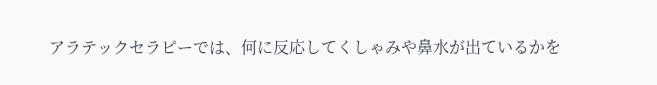アラテックセラピーでは、何に反応してくしゃみや鼻水が出ているかを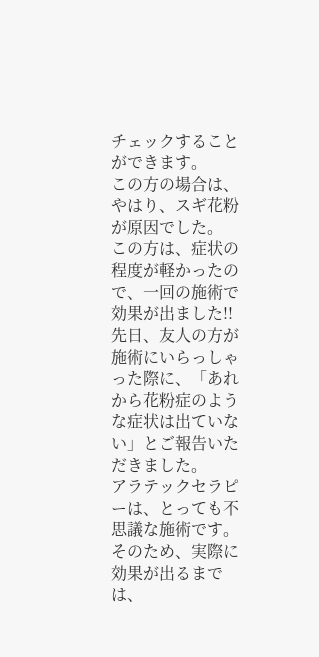チェックすることができます。
この方の場合は、やはり、スギ花粉が原因でした。
この方は、症状の程度が軽かったので、一回の施術で効果が出ました!!
先日、友人の方が施術にいらっしゃった際に、「あれから花粉症のような症状は出ていない」とご報告いただきました。
アラテックセラピーは、とっても不思議な施術です。
そのため、実際に効果が出るまでは、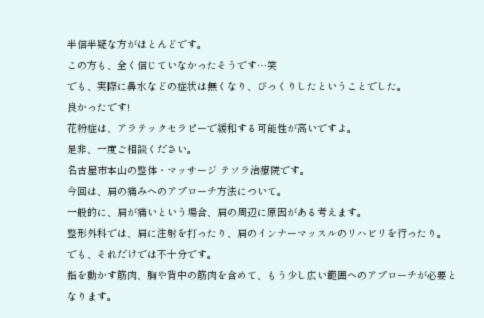半信半疑な方がほとんどです。
この方も、全く信じていなかったそうです…笑
でも、実際に鼻水などの症状は無くなり、びっくりしたということでした。
良かったです!
花粉症は、アラテックセラピーで緩和する可能性が高いですよ。
是非、一度ご相談ください。
名古屋市本山の整体・マッサージ テソラ治療院です。
今回は、肩の痛みへのアプローチ方法について。
一般的に、肩が痛いという場合、肩の周辺に原因がある考えます。
整形外科では、肩に注射を打ったり、肩のインナーマッスルのリハビリを行ったり。
でも、それだけでは不十分です。
指を動かす筋肉、胸や背中の筋肉を含めて、もう少し広い範囲へのアプローチが必要となります。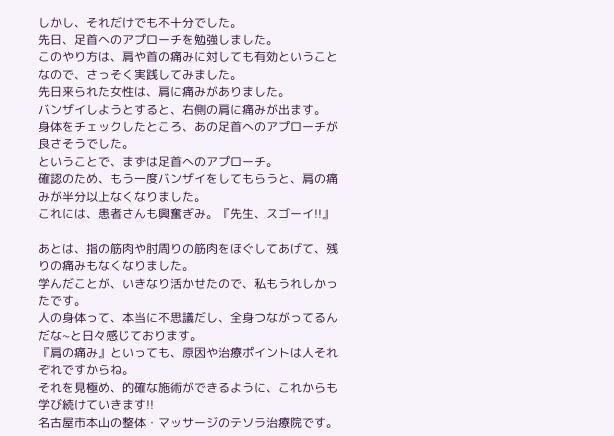しかし、それだけでも不十分でした。
先日、足首へのアプローチを勉強しました。
このやり方は、肩や首の痛みに対しても有効ということなので、さっそく実践してみました。
先日来られた女性は、肩に痛みがありました。
バンザイしようとすると、右側の肩に痛みが出ます。
身体をチェックしたところ、あの足首へのアプローチが良さそうでした。
ということで、まずは足首へのアプローチ。
確認のため、もう一度バンザイをしてもらうと、肩の痛みが半分以上なくなりました。
これには、患者さんも興奮ぎみ。『先生、スゴーイ!!』

あとは、指の筋肉や肘周りの筋肉をほぐしてあげて、残りの痛みもなくなりました。
学んだことが、いきなり活かせたので、私もうれしかったです。
人の身体って、本当に不思議だし、全身つながってるんだな~と日々感じております。
『肩の痛み』といっても、原因や治療ポイントは人それぞれですからね。
それを見極め、的確な施術ができるように、これからも学び続けていきます!!
名古屋市本山の整体・マッサージのテソラ治療院です。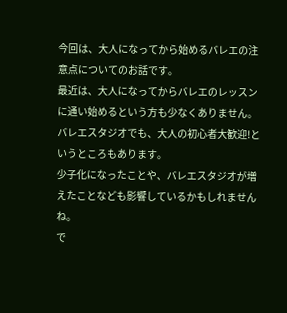今回は、大人になってから始めるバレエの注意点についてのお話です。
最近は、大人になってからバレエのレッスンに通い始めるという方も少なくありません。
バレエスタジオでも、大人の初心者大歓迎!というところもあります。
少子化になったことや、バレエスタジオが増えたことなども影響しているかもしれませんね。
で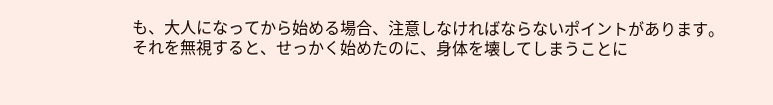も、大人になってから始める場合、注意しなければならないポイントがあります。
それを無視すると、せっかく始めたのに、身体を壊してしまうことに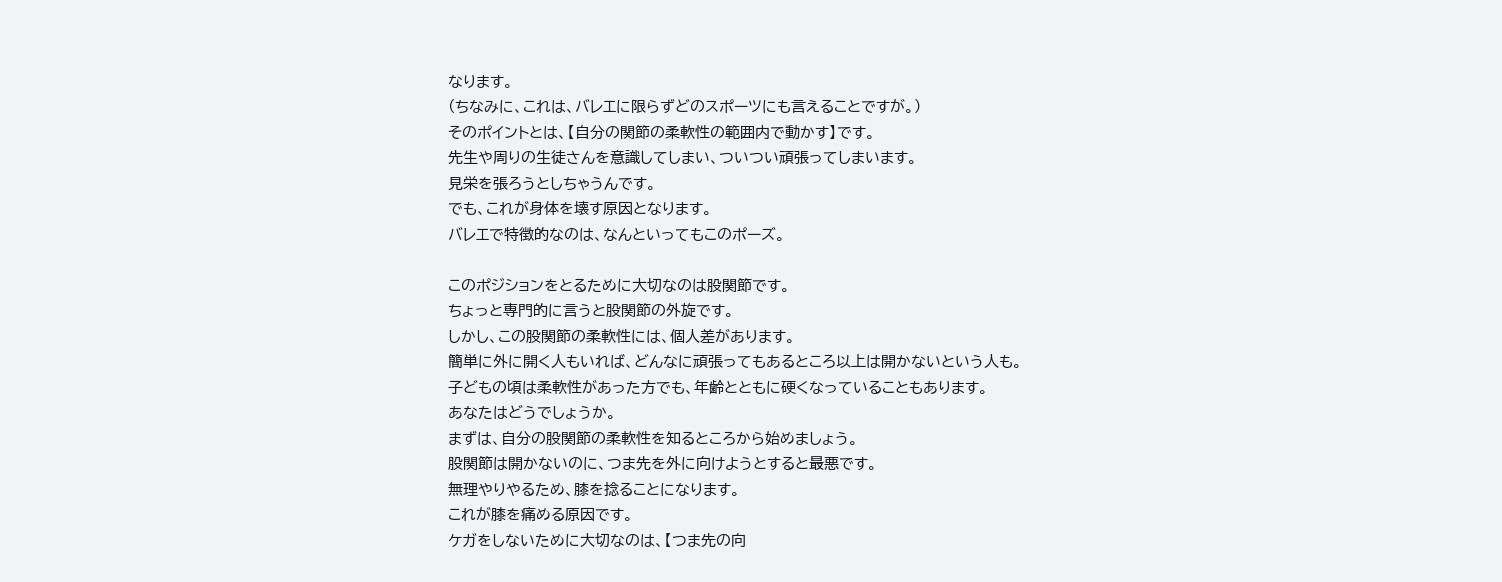なります。
(ちなみに、これは、バレエに限らずどのスポーツにも言えることですが。)
そのポイントとは、【自分の関節の柔軟性の範囲内で動かす】です。
先生や周りの生徒さんを意識してしまい、ついつい頑張ってしまいます。
見栄を張ろうとしちゃうんです。
でも、これが身体を壊す原因となります。
バレエで特徴的なのは、なんといってもこのポーズ。

このポジションをとるために大切なのは股関節です。
ちょっと専門的に言うと股関節の外旋です。
しかし、この股関節の柔軟性には、個人差があります。
簡単に外に開く人もいれば、どんなに頑張ってもあるところ以上は開かないという人も。
子どもの頃は柔軟性があった方でも、年齢とともに硬くなっていることもあります。
あなたはどうでしょうか。
まずは、自分の股関節の柔軟性を知るところから始めましょう。
股関節は開かないのに、つま先を外に向けようとすると最悪です。
無理やりやるため、膝を捻ることになります。
これが膝を痛める原因です。
ケガをしないために大切なのは、【つま先の向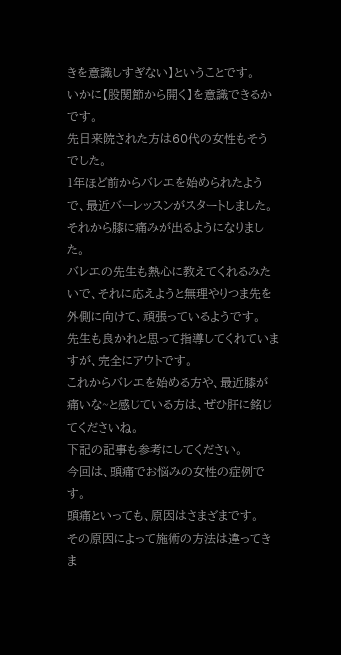きを意識しすぎない】ということです。
いかに【股関節から開く】を意識できるかです。
先日来院された方は60代の女性もそうでした。
1年ほど前からバレエを始められたようで、最近バーレッスンがスタートしました。
それから膝に痛みが出るようになりました。
バレエの先生も熱心に教えてくれるみたいで、それに応えようと無理やりつま先を外側に向けて、頑張っているようです。
先生も良かれと思って指導してくれていますが、完全にアウトです。
これからバレエを始める方や、最近膝が痛いな~と感じている方は、ぜひ肝に銘じてくださいね。
下記の記事も参考にしてください。
今回は、頭痛でお悩みの女性の症例です。
頭痛といっても、原因はさまざまです。
その原因によって施術の方法は違ってきま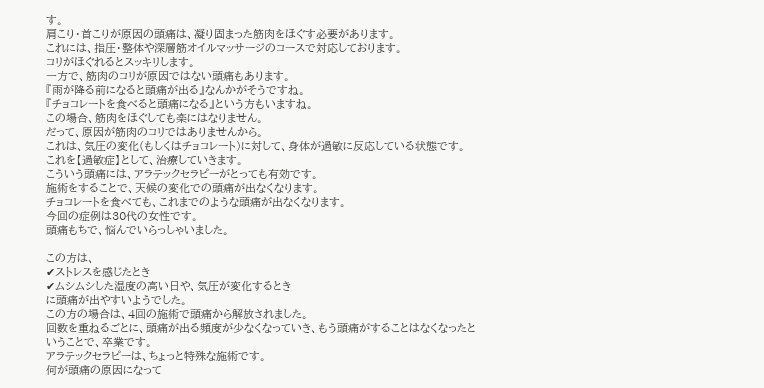す。
肩こり・首こりが原因の頭痛は、凝り固まった筋肉をほぐす必要があります。
これには、指圧・整体や深層筋オイルマッサージのコースで対応しております。
コリがほぐれるとスッキリします。
一方で、筋肉のコリが原因ではない頭痛もあります。
『雨が降る前になると頭痛が出る』なんかがそうですね。
『チョコレートを食べると頭痛になる』という方もいますね。
この場合、筋肉をほぐしても楽にはなりません。
だって、原因が筋肉のコリではありませんから。
これは、気圧の変化(もしくはチョコレート)に対して、身体が過敏に反応している状態です。
これを【過敏症】として、治療していきます。
こういう頭痛には、アラテックセラピーがとっても有効です。
施術をすることで、天候の変化での頭痛が出なくなります。
チョコレートを食べても、これまでのような頭痛が出なくなります。
今回の症例は30代の女性です。
頭痛もちで、悩んでいらっしゃいました。

この方は、
✔ストレスを感じたとき
✔ムシムシした湿度の高い日や、気圧が変化するとき
に頭痛が出やすいようでした。
この方の場合は、4回の施術で頭痛から解放されました。
回数を重ねるごとに、頭痛が出る頻度が少なくなっていき、もう頭痛がすることはなくなったということで、卒業です。
アラテックセラピーは、ちょっと特殊な施術です。
何が頭痛の原因になって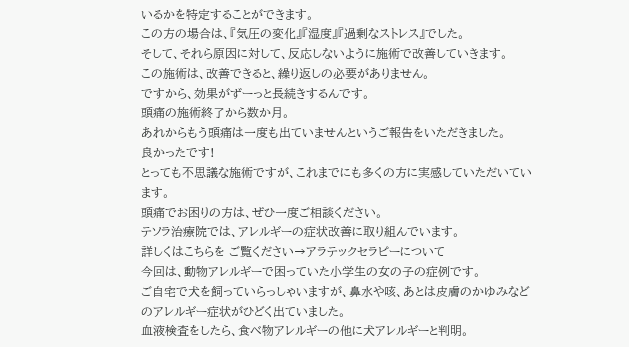いるかを特定することができます。
この方の場合は、『気圧の変化』『湿度』『過剰なストレス』でした。
そして、それら原因に対して、反応しないように施術で改善していきます。
この施術は、改善できると、繰り返しの必要がありません。
ですから、効果がずーっと長続きするんです。
頭痛の施術終了から数か月。
あれからもう頭痛は一度も出ていませんというご報告をいただきました。
良かったです!
とっても不思議な施術ですが、これまでにも多くの方に実感していただいています。
頭痛でお困りの方は、ぜひ一度ご相談ください。
テソラ治療院では、アレルギーの症状改善に取り組んでいます。
詳しくはこちらを ご覧ください→アラテックセラピーについて
今回は、動物アレルギーで困っていた小学生の女の子の症例です。
ご自宅で犬を飼っていらっしゃいますが、鼻水や咳、あとは皮膚のかゆみなどのアレルギー症状がひどく出ていました。
血液検査をしたら、食べ物アレルギーの他に犬アレルギーと判明。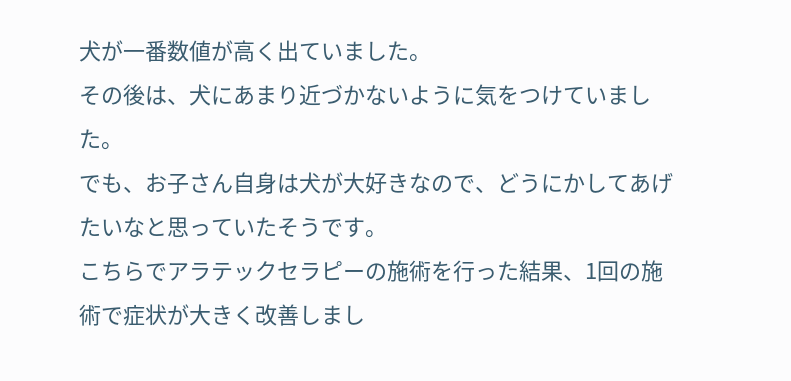犬が一番数値が高く出ていました。
その後は、犬にあまり近づかないように気をつけていました。
でも、お子さん自身は犬が大好きなので、どうにかしてあげたいなと思っていたそうです。
こちらでアラテックセラピーの施術を行った結果、1回の施術で症状が大きく改善しまし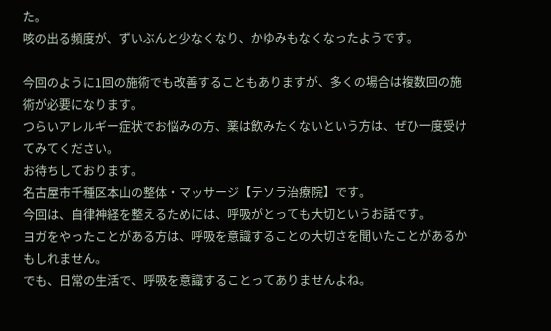た。
咳の出る頻度が、ずいぶんと少なくなり、かゆみもなくなったようです。

今回のように1回の施術でも改善することもありますが、多くの場合は複数回の施術が必要になります。
つらいアレルギー症状でお悩みの方、薬は飲みたくないという方は、ぜひ一度受けてみてください。
お待ちしております。
名古屋市千種区本山の整体・マッサージ【テソラ治療院】です。
今回は、自律神経を整えるためには、呼吸がとっても大切というお話です。
ヨガをやったことがある方は、呼吸を意識することの大切さを聞いたことがあるかもしれません。
でも、日常の生活で、呼吸を意識することってありませんよね。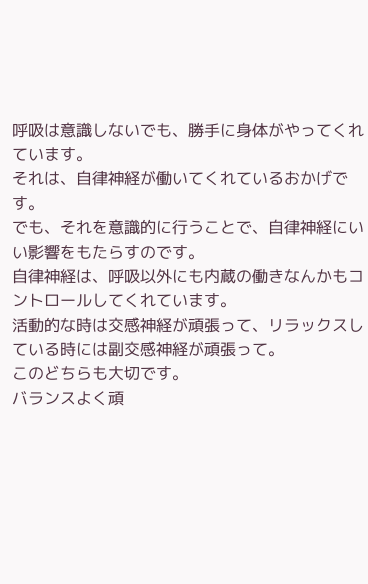呼吸は意識しないでも、勝手に身体がやってくれています。
それは、自律神経が働いてくれているおかげです。
でも、それを意識的に行うことで、自律神経にいい影響をもたらすのです。
自律神経は、呼吸以外にも内蔵の働きなんかもコントロールしてくれています。
活動的な時は交感神経が頑張って、リラックスしている時には副交感神経が頑張って。
このどちらも大切です。
バランスよく頑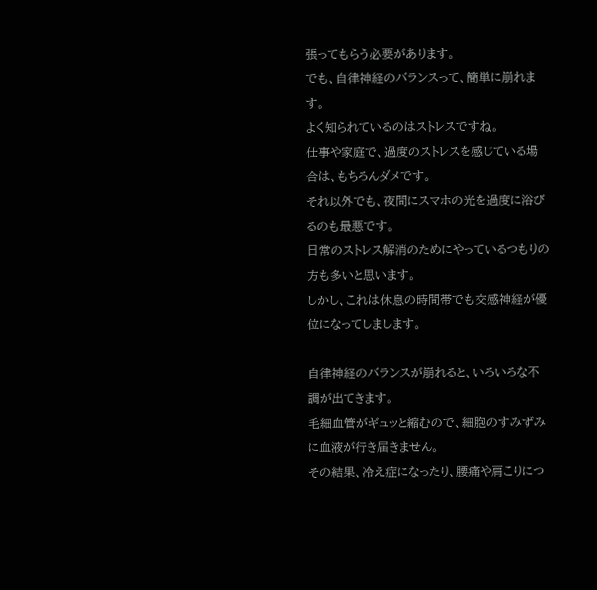張ってもらう必要があります。
でも、自律神経のバランスって、簡単に崩れます。
よく知られているのはストレスですね。
仕事や家庭で、過度のストレスを感じている場合は、もちろんダメです。
それ以外でも、夜間にスマホの光を過度に浴びるのも最悪です。
日常のストレス解消のためにやっているつもりの方も多いと思います。
しかし、これは休息の時間帯でも交感神経が優位になってしまします。

自律神経のバランスが崩れると、いろいろな不調が出てきます。
毛細血管がギュッと縮むので、細胞のすみずみに血液が行き届きません。
その結果、冷え症になったり、腰痛や肩こりにつ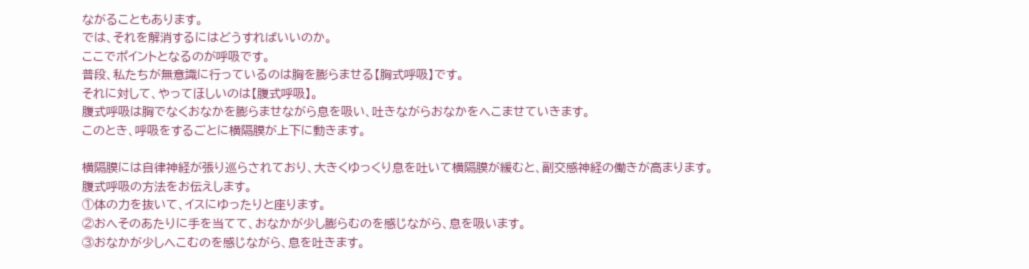ながることもあります。
では、それを解消するにはどうすればいいのか。
ここでポイントとなるのが呼吸です。
普段、私たちが無意識に行っているのは胸を膨らませる【胸式呼吸】です。
それに対して、やってほしいのは【腹式呼吸】。
腹式呼吸は胸でなくおなかを膨らませながら息を吸い、吐きながらおなかをへこませていきます。
このとき、呼吸をするごとに横隔膜が上下に動きます。

横隔膜には自律神経が張り巡らされており、大きくゆっくり息を吐いて横隔膜が緩むと、副交感神経の働きが高まります。
腹式呼吸の方法をお伝えします。
①体の力を抜いて、イスにゆったりと座ります。
②おへそのあたりに手を当てて、おなかが少し膨らむのを感じながら、息を吸います。
③おなかが少しへこむのを感じながら、息を吐きます。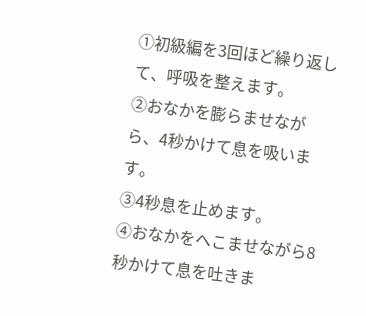①初級編を3回ほど繰り返して、呼吸を整えます。
②おなかを膨らませながら、4秒かけて息を吸います。
③4秒息を止めます。
④おなかをへこませながら8秒かけて息を吐きま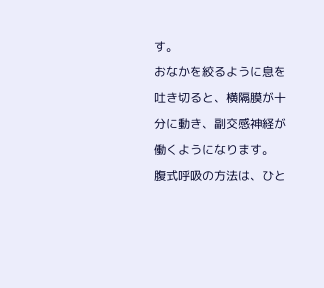す。
おなかを絞るように息を吐き切ると、横隔膜が十分に動き、副交感神経が働くようになります。
腹式呼吸の方法は、ひと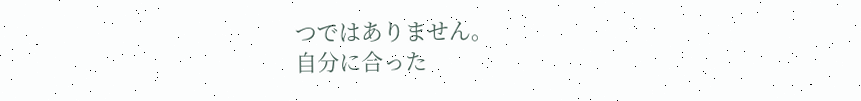つではありません。
自分に合った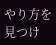やり方を見つけ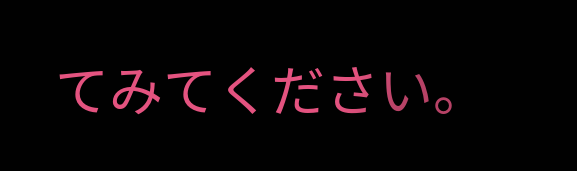てみてください。